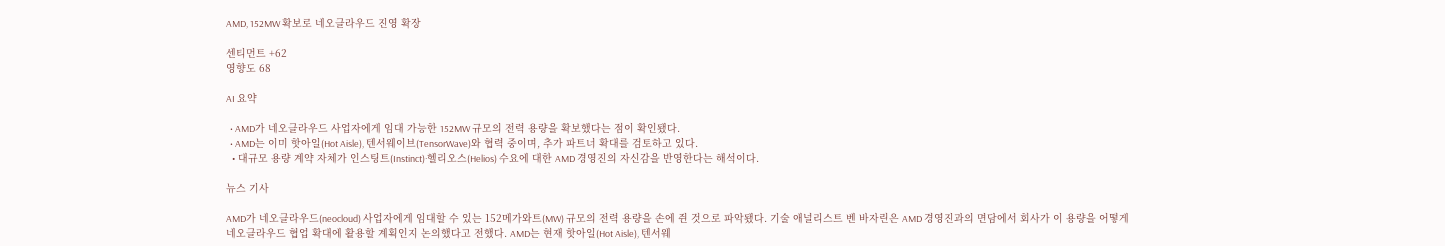AMD, 152MW 확보로 네오클라우드 진영 확장

센티먼트 +62
영향도 68

AI 요약

  • AMD가 네오클라우드 사업자에게 임대 가능한 152MW 규모의 전력 용량을 확보했다는 점이 확인됐다.
  • AMD는 이미 핫아일(Hot Aisle), 텐서웨이브(TensorWave)와 협력 중이며, 추가 파트너 확대를 검토하고 있다.
  • 대규모 용량 계약 자체가 인스팅트(Instinct)·헬리오스(Helios) 수요에 대한 AMD 경영진의 자신감을 반영한다는 해석이다.

뉴스 기사

AMD가 네오클라우드(neocloud) 사업자에게 임대할 수 있는 152메가와트(MW) 규모의 전력 용량을 손에 쥔 것으로 파악됐다. 기술 애널리스트 벤 바자린은 AMD 경영진과의 면담에서 회사가 이 용량을 어떻게 네오클라우드 협업 확대에 활용할 계획인지 논의했다고 전했다. AMD는 현재 핫아일(Hot Aisle), 텐서웨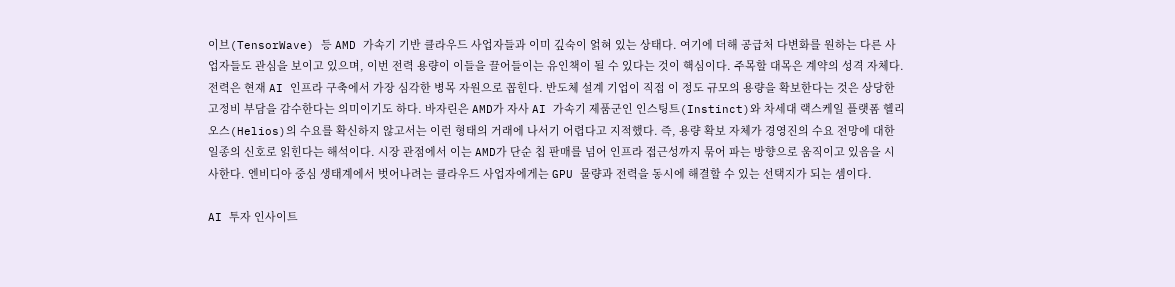이브(TensorWave) 등 AMD 가속기 기반 클라우드 사업자들과 이미 깊숙이 얽혀 있는 상태다. 여기에 더해 공급처 다변화를 원하는 다른 사업자들도 관심을 보이고 있으며, 이번 전력 용량이 이들을 끌어들이는 유인책이 될 수 있다는 것이 핵심이다. 주목할 대목은 계약의 성격 자체다. 전력은 현재 AI 인프라 구축에서 가장 심각한 병목 자원으로 꼽힌다. 반도체 설계 기업이 직접 이 정도 규모의 용량을 확보한다는 것은 상당한 고정비 부담을 감수한다는 의미이기도 하다. 바자린은 AMD가 자사 AI 가속기 제품군인 인스팅트(Instinct)와 차세대 랙스케일 플랫폼 헬리오스(Helios)의 수요를 확신하지 않고서는 이런 형태의 거래에 나서기 어렵다고 지적했다. 즉, 용량 확보 자체가 경영진의 수요 전망에 대한 일종의 신호로 읽힌다는 해석이다. 시장 관점에서 이는 AMD가 단순 칩 판매를 넘어 인프라 접근성까지 묶어 파는 방향으로 움직이고 있음을 시사한다. 엔비디아 중심 생태계에서 벗어나려는 클라우드 사업자에게는 GPU 물량과 전력을 동시에 해결할 수 있는 선택지가 되는 셈이다.

AI 투자 인사이트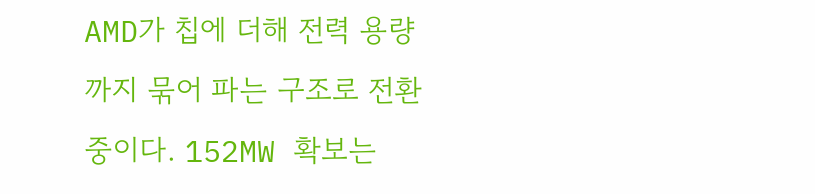AMD가 칩에 더해 전력 용량까지 묶어 파는 구조로 전환 중이다. 152MW 확보는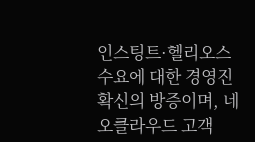인스팅트·헬리오스 수요에 대한 경영진 확신의 방증이며, 네오클라우드 고객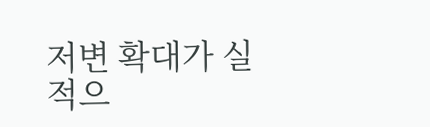저변 확대가 실적으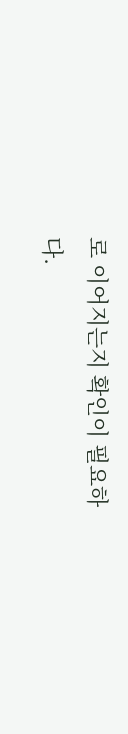로 이어지는지 확인이 필요하다.